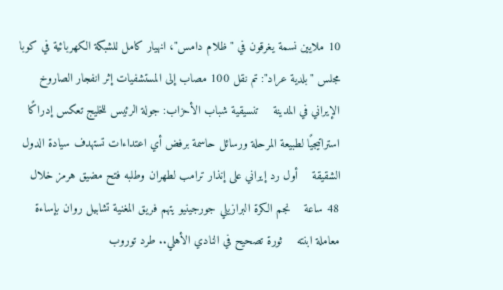10 ملايين نسمة يغرقون في "ظلام دامس"، انهيار كامل للشبكة الكهربائية في كوبا    مجلس "بلدية عراد": تم نقل 100 مصاب إلى المستشفيات إثر انفجار الصاروخ الإيراني في المدينة    تنسيقية شباب الأحزاب: جولة الرئيس للخليج تعكس إدراكًا استراتيجيًا لطبيعة المرحلة ورسائل حاسمة برفض أي اعتداءات تستهدف سيادة الدول الشقيقة    أول رد إيراني على إنذار ترامب لطهران وطلبه فتح مضيق هرمز خلال 48 ساعة    نجم الكرة البرازيلي جورجينيو يتهم فريق المغنية تشابيل روان بإساءة معاملة ابنته    ثورة تصحيح في النادي الأهلي.. طرد توروب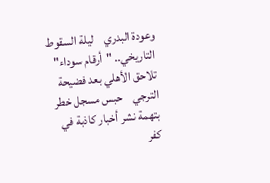وعودة البدري    ليلة السقوط التاريخي.. "أرقام سوداء" تلاحق الأهلي بعد فضيحة الترجي    حبس مسجل خطر بتهمة نشر أخبار كاذبة في كفر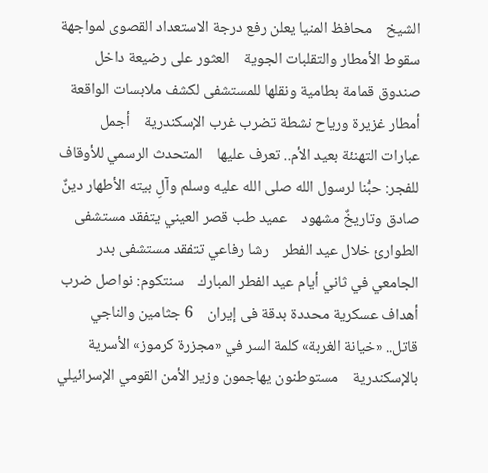الشيخ    محافظ المنيا يعلن رفع درجة الاستعداد القصوى لمواجهة سقوط الأمطار والتقلبات الجوية    العثور على رضيعة داخل صندوق قمامة بطامية ونقلها للمستشفى لكشف ملابسات الواقعة    أمطار غزيرة ورياح نشطة تضرب غرب الإسكندرية    أجمل عبارات التهنئة بعيد الأم.. تعرف عليها    المتحدث الرسمي للأوقاف للفجر: حبُّنا لرسول الله صلى الله عليه وسلم وآلِ بيته الأطهار دينٌ صادق وتاريخٌ مشهود    عميد طب قصر العيني يتفقد مستشفى الطوارئ خلال عيد الفطر    رشا رفاعي تتفقد مستشفى بدر الجامعي في ثاني أيام عيد الفطر المبارك    سنتكوم: نواصل ضرب أهداف عسكرية محددة بدقة فى إيران    6 جثامين والناجي قاتل.. «خيانة الغربة» كلمة السر في «مجزرة كرموز» الأسرية بالإسكندرية    مستوطنون يهاجمون وزير الأمن القومي الإسرائيلي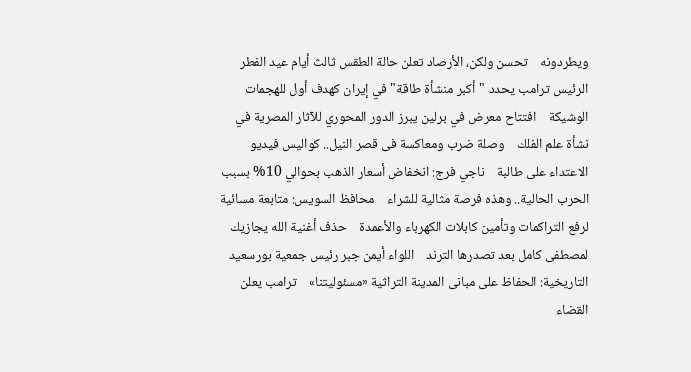ويطردونه    تحسن ولكن، الأرصاد تعلن حالة الطقس ثالث أيام عيد الفطر    الرئيس ترامب يحدد "أكبر منشأة طاقة" في إيران كهدف أول للهجمات الوشيكة    افتتاح معرض في برلين يبرز الدور المحوري للآثار المصرية في نشأة علم الفلك    وصلة ضرب ومعاكسة فى قصر النيل.. كواليس فيديو الاعتداء على طالبة    ناجي فرج: انخفاض أسعار الذهب بحوالي 10% بسبب الحرب الحالية.. وهذه فرصة مثالية للشراء    محافظ السويس: متابعة مسائية لرفع التراكمات وتأمين كابلات الكهرباء والأعمدة    حذف أغنية الله يجازيك لمصطفى كامل بعد تصدرها الترند    اللواء أيمن جبر رئيس جمعية بورسعيد التاريخية: الحفاظ على مبانى المدينة التراثية «مسئوليتنا»    ترامب يعلن القضاء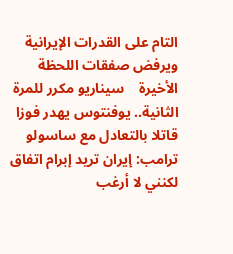التام على القدرات الإيرانية ويرفض صفقات اللحظة الأخيرة    سيناريو مكرر للمرة الثانية.. يوفنتوس يهدر فوزا قاتلا بالتعادل مع ساسولو    ترامب: إيران تريد إبرام اتفاق لكنني لا أرغب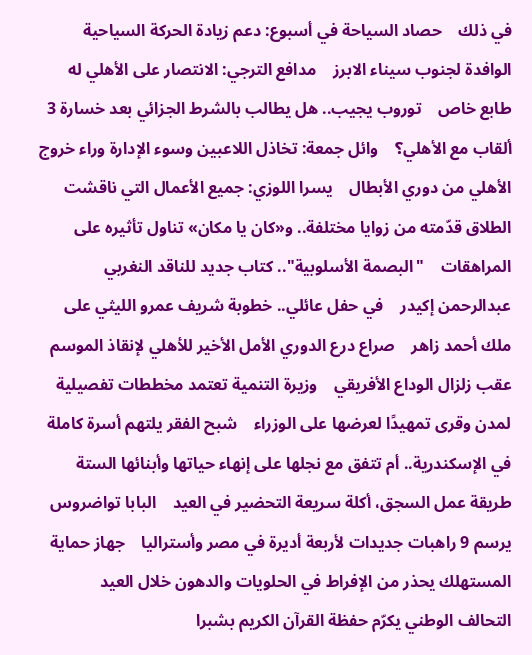في ذلك    حصاد السياحة في أسبوع: دعم زيادة الحركة السياحية الوافدة لجنوب سيناء الابرز    مدافع الترجي: الانتصار على الأهلي له طابع خاص    توروب يجيب.. هل يطالب بالشرط الجزائي بعد خسارة 3 ألقاب مع الأهلي؟    وائل جمعة: تخاذل اللاعبين وسوء الإدارة وراء خروج الأهلي من دوري الأبطال    يسرا اللوزي: جميع الأعمال التي ناقشت الطلاق قدّمته من زوايا مختلفة.. و«كان يا مكان» تناول تأثيره على المراهقات    "البصمة الأسلوبية".. كتاب جديد للناقد النغربي عبدالرحمن إكيدر    في حفل عائلي.. خطوبة شريف عمرو الليثي على ملك أحمد زاهر    صراع درع الدوري الأمل الأخير للأهلي لإنقاذ الموسم عقب زلزال الوداع الأفريقي    وزيرة التنمية تعتمد مخططات تفصيلية لمدن وقرى تمهيدًا لعرضها على الوزراء    شبح الفقر يلتهم أسرة كاملة في الإسكندرية.. أم تتفق مع نجلها على إنهاء حياتها وأبنائها الستة    طريقة عمل السجق، أكلة سريعة التحضير في العيد    البابا تواضروس يرسم 9 راهبات جديدات لأربعة أديرة في مصر وأستراليا    جهاز حماية المستهلك يحذر من الإفراط في الحلويات والدهون خلال العيد    التحالف الوطني يكرّم حفظة القرآن الكريم بشبرا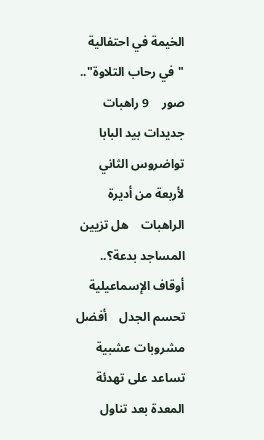الخيمة في احتفالية "في رحاب التلاوة".. صور    9 راهبات جديدات بيد البابا تواضروس الثاني لأربعة من أديرة الراهبات    هل تزيين المساجد بدعة؟.. أوقاف الإسماعيلية تحسم الجدل    أفضل مشروبات عشبية تساعد على تهدئة المعدة بعد تناول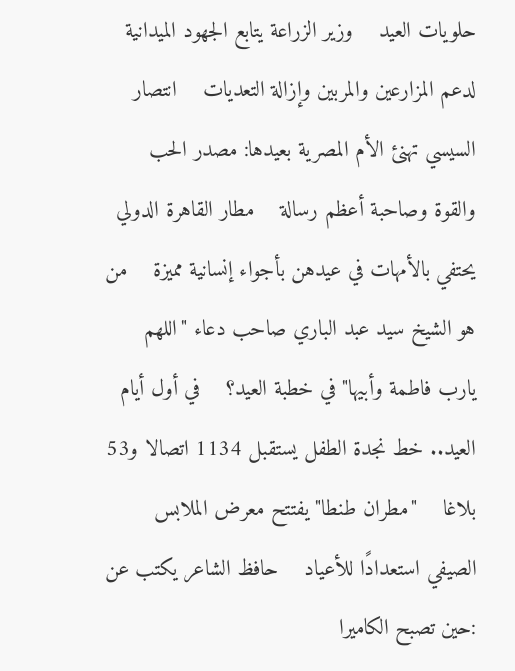حلويات العيد    وزير الزراعة يتابع الجهود الميدانية لدعم المزارعين والمربين وإزالة التعديات    انتصار السيسي تهنئ الأم المصرية بعيدها: مصدر الحب والقوة وصاحبة أعظم رسالة    مطار القاهرة الدولي يحتفي بالأمهات في عيدهن بأجواء إنسانية مميزة    من هو الشيخ سيد عبد الباري صاحب دعاء "اللهم يارب فاطمة وأبيها" في خطبة العيد؟    في أول أيام العيد.. خط نجدة الطفل يستقبل 1134 اتصالا و53 بلاغا    "مطران طنطا" يفتتح معرض الملابس الصيفي استعدادًا للأعياد    حافظ الشاعر يكتب عن :حين تصبح الكاميرا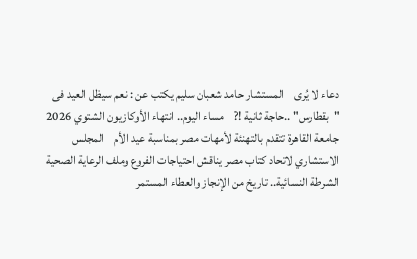دعاء لا يُرى    المستشار حامد شعبان سليم يكتب عن : نعم سيظل العيد فى "بقطارس" ..حاجة ثانية !?    مساء اليوم.. انتهاء الأوكازيون الشتوي 2026    جامعة القاهرة تتقدم بالتهنئة لأمهات مصر بمناسبة عيد الأم    المجلس الاستشاري لاتحاد كتاب مصر يناقش احتياجات الفروع وملف الرعاية الصحية    الشرطة النسائية.. تاريخ من الإنجاز والعطاء المستمر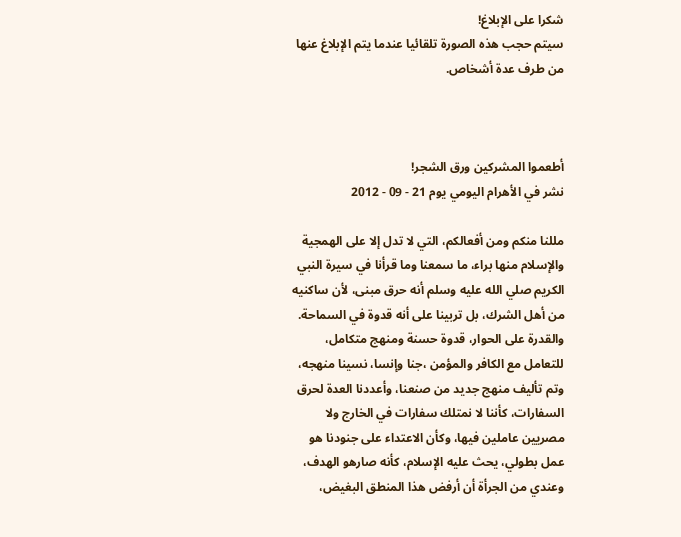شكرا على الإبلاغ!
سيتم حجب هذه الصورة تلقائيا عندما يتم الإبلاغ عنها من طرف عدة أشخاص.



أطعموا المشركين ورق الشجر!
نشر في الأهرام اليومي يوم 21 - 09 - 2012

مللنا منكم ومن أفعالكم، التي لا تدل إلا على الهمجية والإسلام منها براء، ما سمعنا وما قرأنا في سيرة النبي الكريم صلي الله عليه وسلم أنه حرق مبنى، لأن ساكنيه من أهل الشرك، بل تربينا على أنه قدوة في السماحة. والقدرة على الحوار، قدوة حسنة ومنهج متكامل، للتعامل مع الكافر والمؤمن ،جنا وإنسا، نسينا منهجه، وتم تأليف منهج جديد من صنعنا، وأعددنا العدة لحرق السفارات، كأننا لا نمتلك سفارات في الخارج ولا مصريين عاملين فيها، وكأن الاعتداء على جنودنا هو عمل بطولي، يحث عليه الإسلام، كأنه صارهو الهدف، وعندي من الجرأة أن أرفض هذا المنطق البغيض،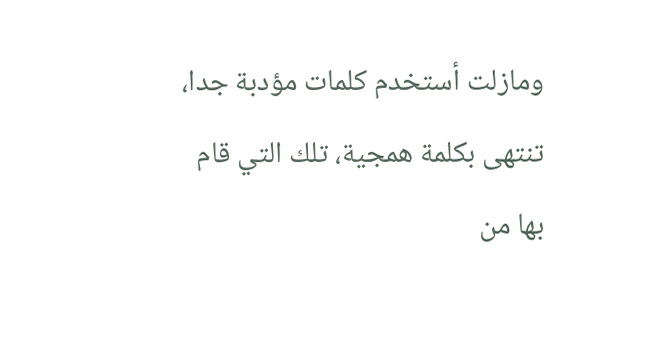ومازلت أستخدم كلمات مؤدبة جدا، تنتهى بكلمة همجية، تلك التي قام بها من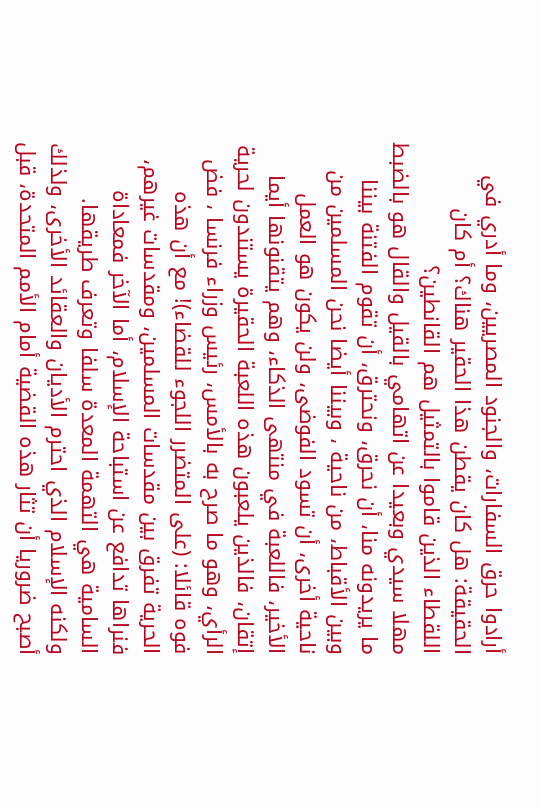أرادوا حرق السفارات، والجنود المصريين، وما أدري في الحقيقة: هل كان يقطن هذا الحقير هناك؟ أم كان اللقطاء الذين قاموا بالتمثيل هم القانطين؟
مهلا سيدي وبعيدا عن اتهامي بالقيل والقال هو بالضبط ما يريدونه منا، أن نحرق، ونحترق، أن تقوم الفتنة بيننا وبين الأقباط، من ناحية ، وبيننا أيضا نحن المسلمين من ناحية أخرى، أن تسود الفوضى، ولن يكون هو العمل الأخير، فاللعبة في منتهى الذكاء، وهم يتقنونها أيما إتقان، فالذين يلعبون هذه اللعبة الحقيرة يستندون لحرية الرأي، وهو ما صرح به بالأمس، رئيس وزراء فرنسا ، فض فوه قائلا: (على المتضرر اللجوء للقضاء)! مع أن هذه الحرية تفرق بين مقدسات المسلمين، ومقدسات غيرهم، فنراها تدافع عن استباحة الإسلام، أما الآخر فمعاداة السامية هي التهمة المعدة سلفا وتعرف طريقها.
ولكنه الإسلام الذي احترم الأديان والعقائد الأخرى، ولذلك أصبح ضروريا أن تثار هذه القضية أمام الأمم المتحدة، قبل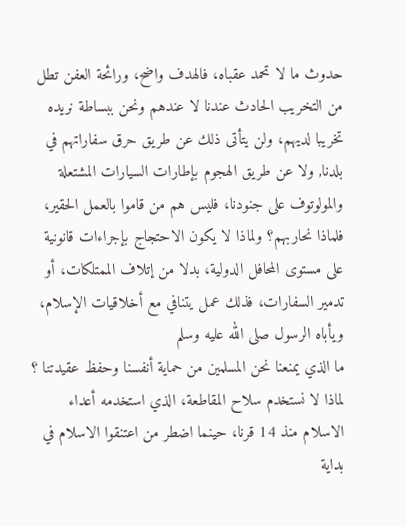حدوث ما لا تحمد عقباه، فالهدف واضح، ورائحة العفن تطل من التخريب الحادث عندنا لا عندهم ونحن ببساطة نريده تخريبا لديهم، ولن يتأتى ذلك عن طريق حرق سفاراتهم في بلدنا, ولا عن طريق الهجوم بإطارات السيارات المشتعلة والمولوتوف على جنودنا، فليس هم من قاموا بالعمل الحقير، فلماذا نحاربهم؟ ولماذا لا يكون الاحتجاج بإجراءات قانونية على مستوى المحافل الدولية، بدلا من إتلاف الممتلكات، أو تدمير السفارات، فذلك عمل يتنافي مع أخلاقيات الإسلام، ويأباه الرسول صلى الله عليه وسلم
ما الذي يمنعنا نحن المسلمين من حماية أنفسنا وحفظ عقيدتنا ؟ لماذا لا نستخدم سلاح المقاطعة، الذي استخدمه أعداء الاسلام منذ 14 قرنا، حينما اضطر من اعتنقوا الاسلام في بداية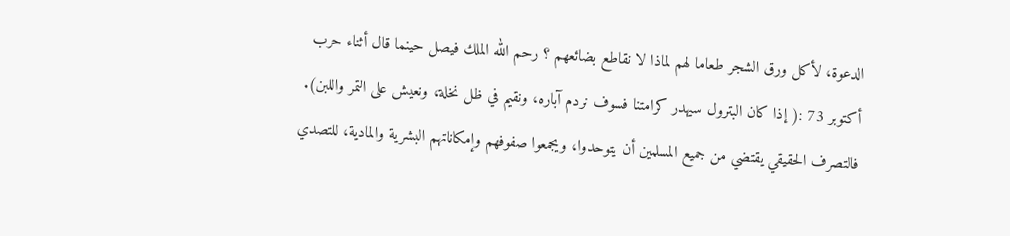الدعوة، لأكل ورق الشجر طعاما لهم لماذا لا نقاطع بضائعهم ؟ رحم الله الملك فيصل حينما قال أثناء حرب أكتوبر 73 :( إذا كان البترول سيهدر كرامتنا فسوف نردم آباره، ونقيم في ظل نخلة، ونعيش على التمر واللبن).
فالتصرف الحقيقي يقتضي من جميع المسلمين أن يتوحدوا، ويجمعوا صفوفهم وإمكاناتهم البشرية والمادية، للتصدي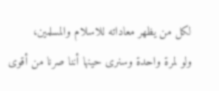لكل من يظهر معاداته للاسلام والمسلمين،
ولو لمرة واحدة وسنرى حينها أننا صرنا من أقوى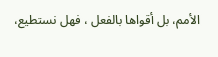الأمم، بل أقواها بالفعل ، فهل نستطيع،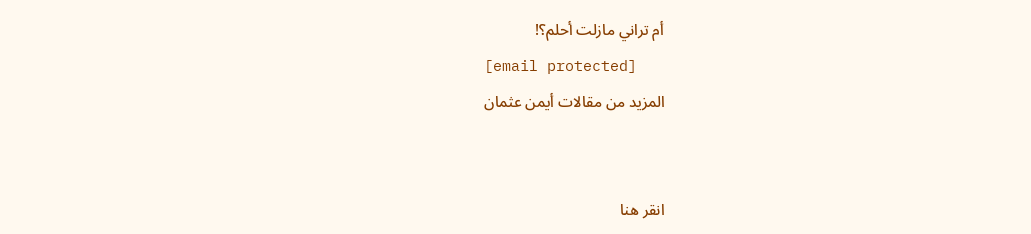أم تراني مازلت أحلم؟!
[email protected]
المزيد من مقالات أيمن عثمان


انقر هنا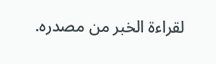لقراءة الخبر من مصدره.